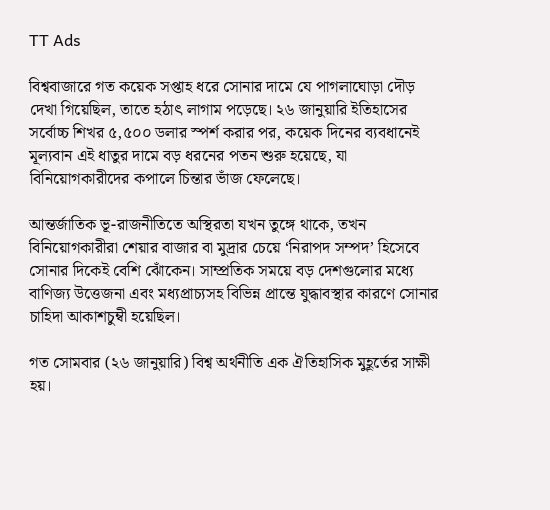TT Ads

বিশ্ববাজারে গত কয়েক সপ্তাহ ধরে সোনার দামে যে পাগলাঘোড়া দৌড় দেখা গিয়েছিল, তাতে হঠাৎ লাগাম পড়েছে। ২৬ জানুয়ারি ইতিহাসের সর্বোচ্চ শিখর ৫,৫০০ ডলার স্পর্শ করার পর, কয়েক দিনের ব্যবধানেই মূল্যবান এই ধাতুর দামে বড় ধরনের পতন শুরু হয়েছে, যা বিনিয়োগকারীদের কপালে চিন্তার ভাঁজ ফেলেছে।

আন্তর্জাতিক ভূ-রাজনীতিতে অস্থিরতা যখন তুঙ্গে থাকে, তখন বিনিয়োগকারীরা শেয়ার বাজার বা মুদ্রার চেয়ে ‘নিরাপদ সম্পদ’ হিসেবে সোনার দিকেই বেশি ঝোঁকেন। সাম্প্রতিক সময়ে বড় দেশগুলোর মধ্যে বাণিজ্য উত্তেজনা এবং মধ্যপ্রাচ্যসহ বিভিন্ন প্রান্তে যুদ্ধাবস্থার কারণে সোনার চাহিদা আকাশচুম্বী হয়েছিল।

গত সোমবার (২৬ জানুয়ারি) বিশ্ব অর্থনীতি এক ঐতিহাসিক মুহূর্তের সাক্ষী হয়।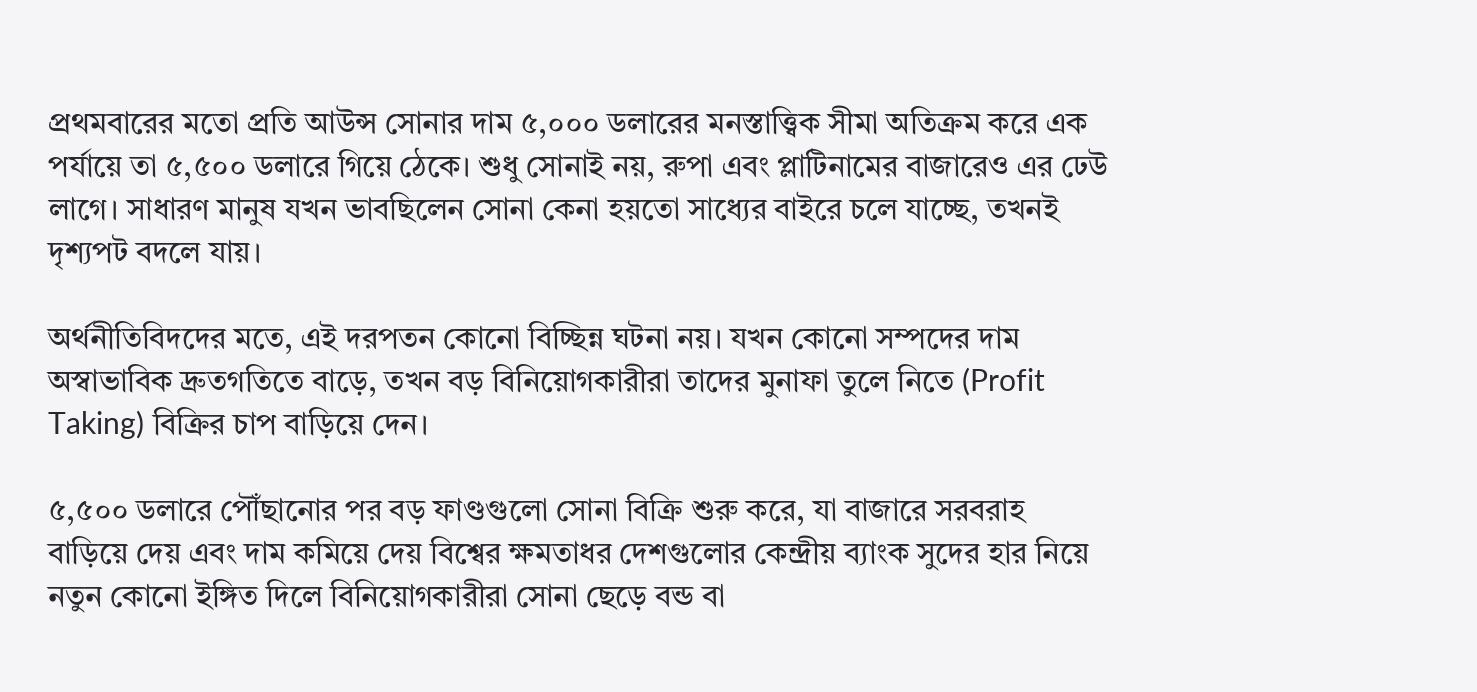প্রথমবারের মতো প্রতি আউন্স সোনার দাম ৫,০০০ ডলারের মনস্তাত্ত্বিক সীমা অতিক্রম করে এক পর্যায়ে তা ৫,৫০০ ডলারে গিয়ে ঠেকে। শুধু সোনাই নয়, রুপা এবং প্লাটিনামের বাজারেও এর ঢেউ লাগে। সাধারণ মানুষ যখন ভাবছিলেন সোনা কেনা হয়তো সাধ্যের বাইরে চলে যাচ্ছে, তখনই দৃশ্যপট বদলে যায়।

অর্থনীতিবিদদের মতে, এই দরপতন কোনো বিচ্ছিন্ন ঘটনা নয়। যখন কোনো সম্পদের দাম অস্বাভাবিক দ্রুতগতিতে বাড়ে, তখন বড় বিনিয়োগকারীরা তাদের মুনাফা তুলে নিতে (Profit Taking) বিক্রির চাপ বাড়িয়ে দেন।

৫,৫০০ ডলারে পৌঁছানোর পর বড় ফাণ্ডগুলো সোনা বিক্রি শুরু করে, যা বাজারে সরবরাহ বাড়িয়ে দেয় এবং দাম কমিয়ে দেয় বিশ্বের ক্ষমতাধর দেশগুলোর কেন্দ্রীয় ব্যাংক সুদের হার নিয়ে নতুন কোনো ইঙ্গিত দিলে বিনিয়োগকারীরা সোনা ছেড়ে বন্ড বা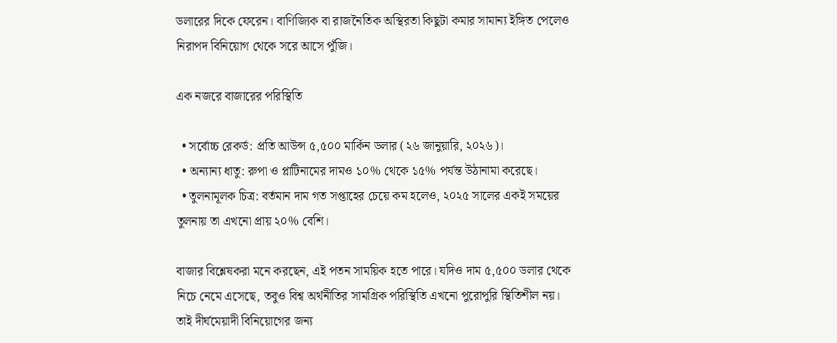ডলারের দিকে ফেরেন। বাণিজ্যিক বা রাজনৈতিক অস্থিরতা কিছুটা কমার সামান্য ইঙ্গিত পেলেও নিরাপদ বিনিয়োগ থেকে সরে আসে পুঁজি।

এক নজরে বাজারের পরিস্থিতি

  • সর্বোচ্চ রেকর্ড: প্রতি আউন্স ৫,৫০০ মার্কিন ডলার (২৬ জানুয়ারি, ২০২৬)।
  • অন্যান্য ধাতু: রুপা ও প্লাটিনামের দামও ১০% থেকে ১৫% পর্যন্ত উঠানামা করেছে।
  • তুলনামূলক চিত্র: বর্তমান দাম গত সপ্তাহের চেয়ে কম হলেও, ২০২৫ সালের একই সময়ের তুলনায় তা এখনো প্রায় ২০% বেশি।

বাজার বিশ্লেষকরা মনে করছেন, এই পতন সাময়িক হতে পারে। যদিও দাম ৫,৫০০ ডলার থেকে নিচে নেমে এসেছে, তবুও বিশ্ব অর্থনীতির সামগ্রিক পরিস্থিতি এখনো পুরোপুরি স্থিতিশীল নয়। তাই দীর্ঘমেয়াদী বিনিয়োগের জন্য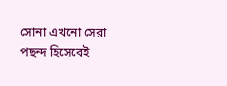সোনা এখনো সেরা পছন্দ হিসেবেই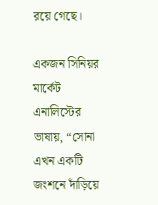রয়ে গেছে।

একজন সিনিয়র মার্কেট এনালিস্টের ভাষায়, “সোনা এখন একটি জংশনে দাঁড়িয়ে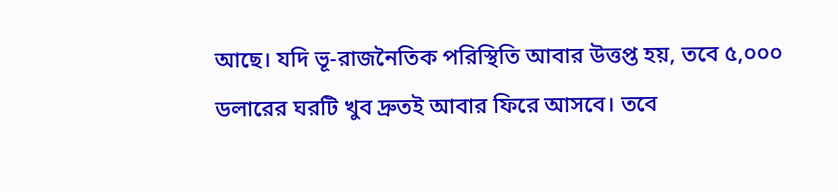আছে। যদি ভূ-রাজনৈতিক পরিস্থিতি আবার উত্তপ্ত হয়, তবে ৫,০০০ ডলারের ঘরটি খুব দ্রুতই আবার ফিরে আসবে। তবে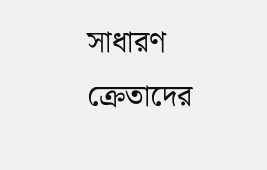সাধারণ ক্রেতাদের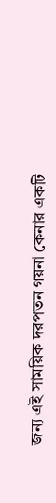জন্য এই সাময়িক দরপতন গয়না কেনার একটি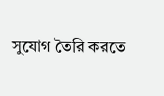সুযোগ তৈরি করতে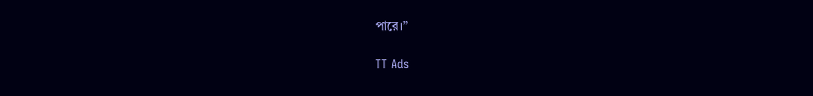পারে।”

TT Ads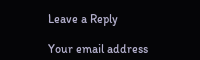Leave a Reply

Your email address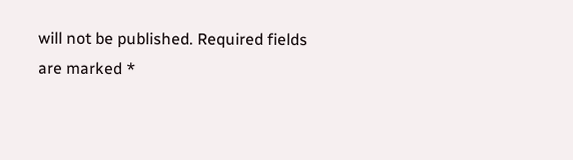will not be published. Required fields are marked *